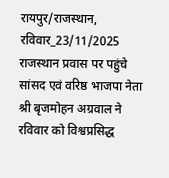रायपुर/राजस्थान, रविवार_23/11/2025
राजस्थान प्रवास पर पहुंचे सांसद एवं वरिष्ठ भाजपा नेता श्री बृजमोहन अग्रवाल ने रविवार को विश्वप्रसिद्ध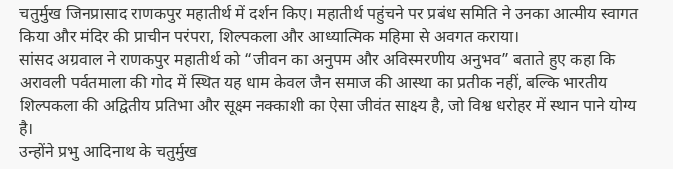चतुर्मुख जिनप्रासाद राणकपुर महातीर्थ में दर्शन किए। महातीर्थ पहुंचने पर प्रबंध समिति ने उनका आत्मीय स्वागत किया और मंदिर की प्राचीन परंपरा, शिल्पकला और आध्यात्मिक महिमा से अवगत कराया।
सांसद अग्रवाल ने राणकपुर महातीर्थ को “जीवन का अनुपम और अविस्मरणीय अनुभव” बताते हुए कहा कि अरावली पर्वतमाला की गोद में स्थित यह धाम केवल जैन समाज की आस्था का प्रतीक नहीं, बल्कि भारतीय शिल्पकला की अद्वितीय प्रतिभा और सूक्ष्म नक्काशी का ऐसा जीवंत साक्ष्य है, जो विश्व धरोहर में स्थान पाने योग्य है।
उन्होंने प्रभु आदिनाथ के चतुर्मुख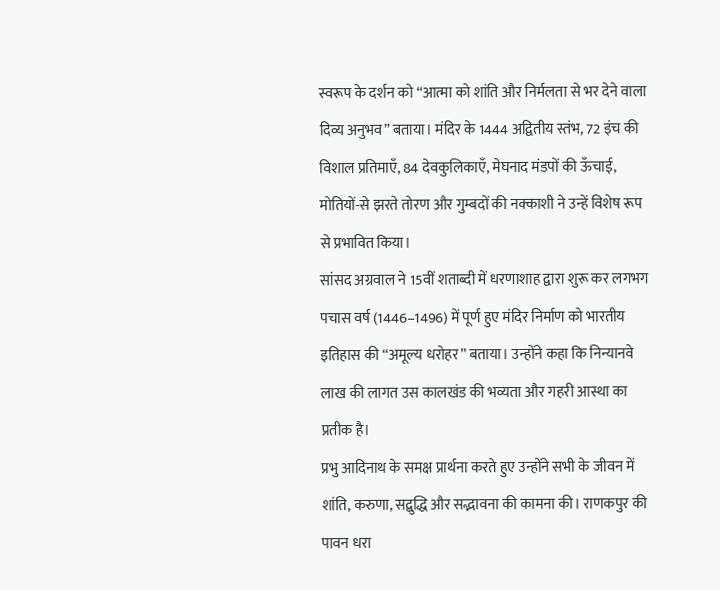स्वरूप के दर्शन को “आत्मा को शांति और निर्मलता से भर देने वाला दिव्य अनुभव” बताया। मंदिर के 1444 अद्वितीय स्तंभ, 72 इंच की विशाल प्रतिमाएँ, 84 देवकुलिकाएँ, मेघनाद मंडपों की ऊँचाई, मोतियों-से झरते तोरण और गुम्बदों की नक्काशी ने उन्हें विशेष रूप से प्रभावित किया।
सांसद अग्रवाल ने 15वीं शताब्दी में धरणाशाह द्वारा शुरू कर लगभग पचास वर्ष (1446–1496) में पूर्ण हुए मंदिर निर्माण को भारतीय इतिहास की “अमूल्य धरोहर” बताया। उन्होंने कहा कि निन्यानवे लाख की लागत उस कालखंड की भव्यता और गहरी आस्था का प्रतीक है।
प्रभु आदिनाथ के समक्ष प्रार्थना करते हुए उन्होंने सभी के जीवन में शांति, करुणा, सद्बुद्धि और सद्भावना की कामना की। राणकपुर की पावन धरा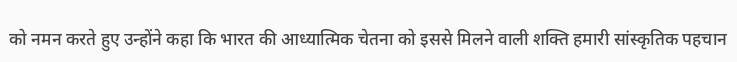को नमन करते हुए उन्होंने कहा कि भारत की आध्यात्मिक चेतना को इससे मिलने वाली शक्ति हमारी सांस्कृतिक पहचान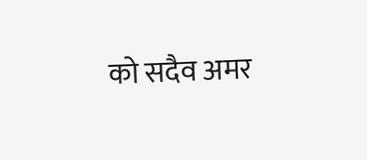को सदैव अमर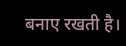बनाए रखती है।